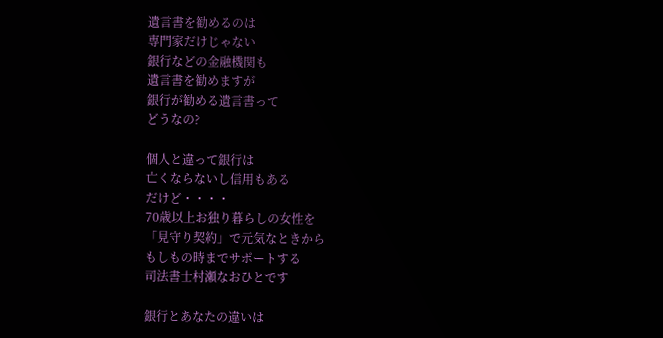遺言書を勧めるのは
専門家だけじゃない
銀行などの金融機関も
遺言書を勧めますが
銀行が勧める遺言書って
どうなの?

個人と違って銀行は
亡くならないし信用もある
だけど・・・・
70歳以上お独り暮らしの女性を
「見守り契約」で元気なときから
もしもの時までサポートする
司法書士村瀬なおひとです

銀行とあなたの違いは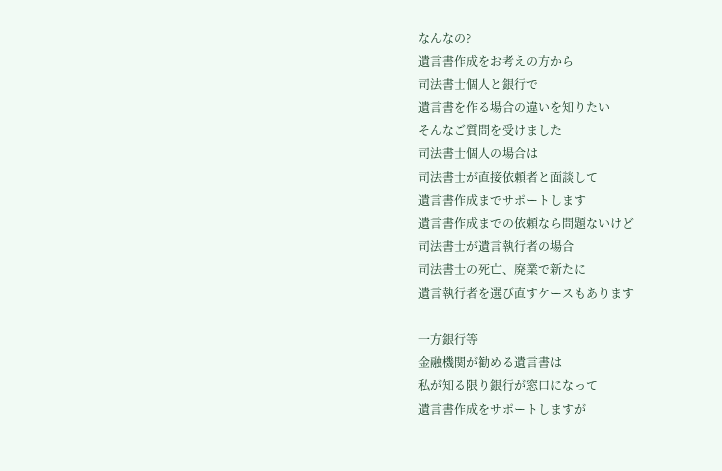なんなの?
遺言書作成をお考えの方から
司法書士個人と銀行で
遺言書を作る場合の違いを知りたい
そんなご質問を受けました
司法書士個人の場合は
司法書士が直接依頼者と面談して
遺言書作成までサポートします
遺言書作成までの依頼なら問題ないけど
司法書士が遺言執行者の場合
司法書士の死亡、廃業で新たに
遺言執行者を選び直すケースもあります

一方銀行等
金融機関が勧める遺言書は
私が知る限り銀行が窓口になって
遺言書作成をサポートしますが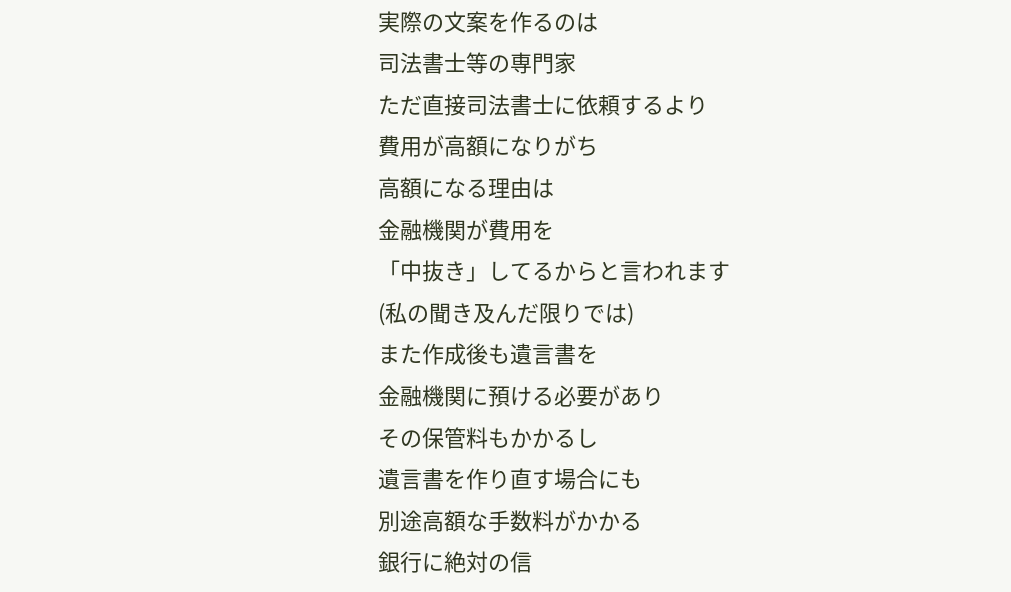実際の文案を作るのは
司法書士等の専門家
ただ直接司法書士に依頼するより
費用が高額になりがち
高額になる理由は
金融機関が費用を
「中抜き」してるからと言われます
(私の聞き及んだ限りでは)
また作成後も遺言書を
金融機関に預ける必要があり
その保管料もかかるし
遺言書を作り直す場合にも
別途高額な手数料がかかる
銀行に絶対の信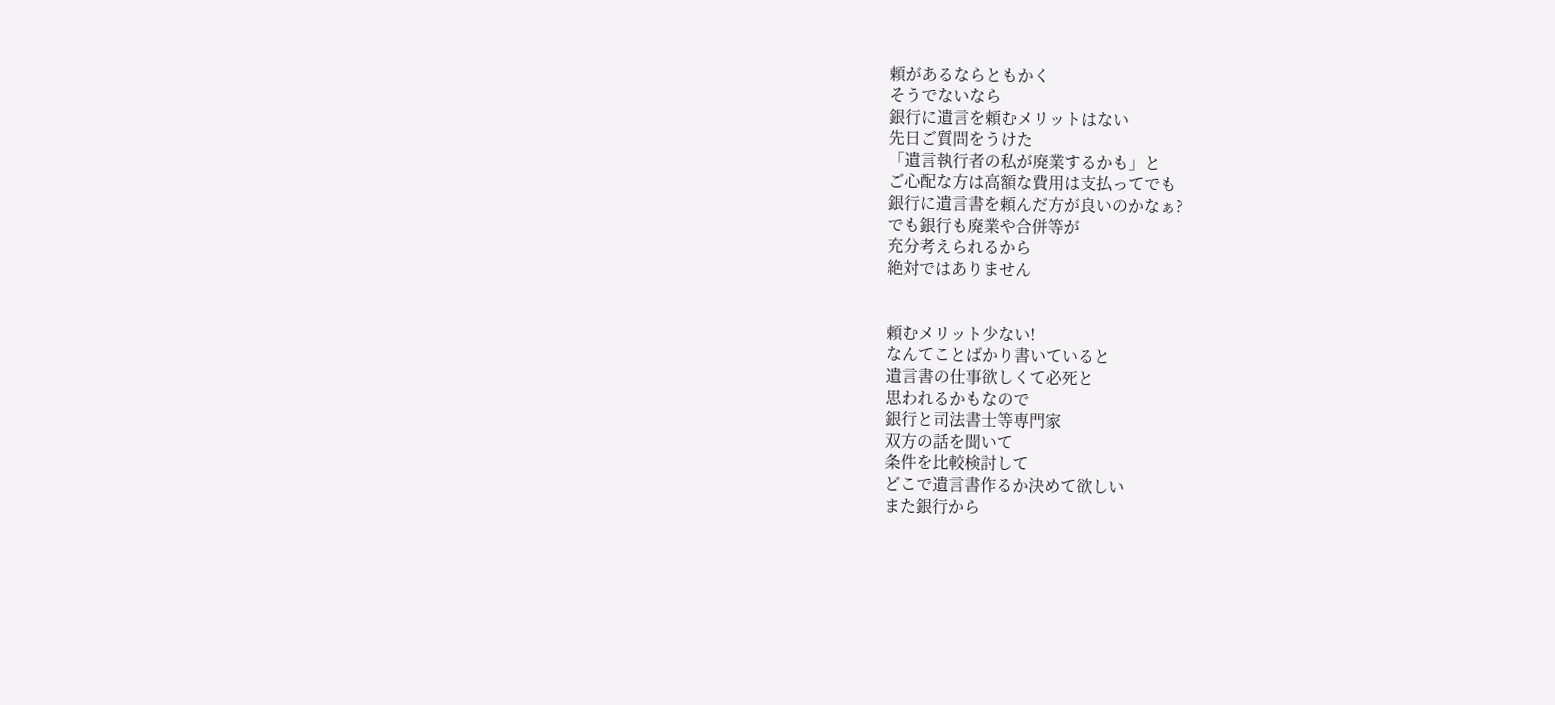頼があるならともかく
そうでないなら
銀行に遺言を頼むメリットはない
先日ご質問をうけた
「遺言執行者の私が廃業するかも」と
ご心配な方は高額な費用は支払ってでも
銀行に遺言書を頼んだ方が良いのかなぁ?
でも銀行も廃業や合併等が
充分考えられるから
絶対ではありません


頼むメリット少ない!
なんてことばかり書いていると
遺言書の仕事欲しくて必死と
思われるかもなので
銀行と司法書士等専門家
双方の話を聞いて
条件を比較検討して
どこで遺言書作るか決めて欲しい
また銀行から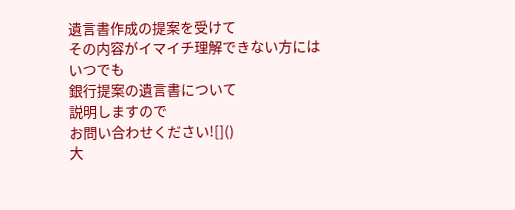遺言書作成の提案を受けて
その内容がイマイチ理解できない方には
いつでも
銀行提案の遺言書について
説明しますので
お問い合わせください![]()
大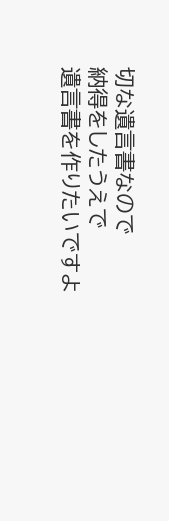切な遺言書なので
納得をしたうえで
遺言書を作りたいですよ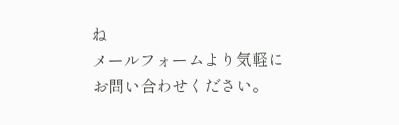ね
メールフォームより気軽にお問い合わせください。